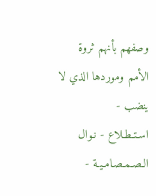وصفهم بأنهم ثروة الأمم وموردها الذي لا ينضب -
اسـتـطـلاع - نـوال الـصـمـصـامـيـة -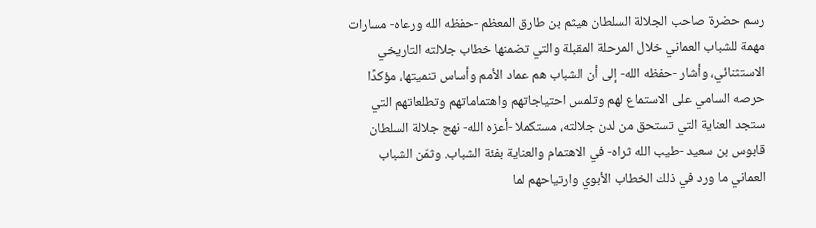رسم حضرة صاحب الجلالة السلطان هيثم بن طارق المعظم -حفظه الله ورعاه- مسارات مهمة للشباب العماني خلال المرحلة المقبلة والتي تضمنها خطاب جلالته التاريخي الاستثنائي، وأشار -حفظه الله- إلى أن الشباب هم عماد الأمم وأساس تنميتها، مؤكدًا حرصه السامي على الاستماع لهم وتلمس احتياجاتهم واهتماماتهم وتطلعاتهم التي ستجد العناية التي تستحق من لدن جلالته، مستكملا -أعزه الله- نهج جلالة السلطان قابوس بن سعيد -طيب الله ثراه- في الاهتمام والعناية بفئة الشباب. وثمّن الشباب العماني ما ورد في ذلك الخطاب الأبوي وارتياحهم لما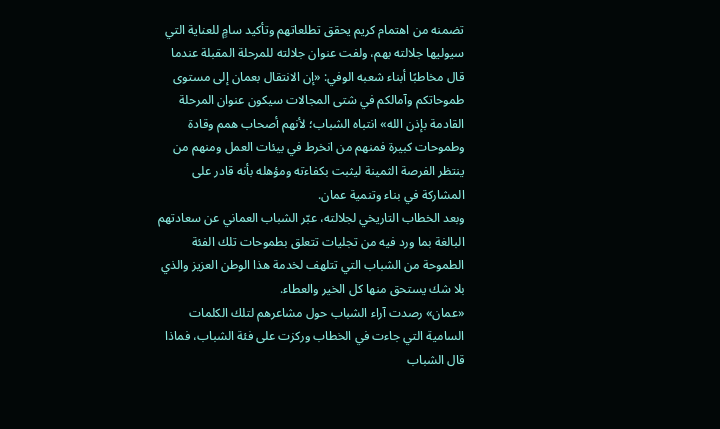تضمنه من اهتمام كريم يحقق تطلعاتهم وتأكيد سامٍ للعناية التي سيوليها جلالته بهم، ولفت عنوان جلالته للمرحلة المقبلة عندما قال مخاطبًا أبناء شعبه الوفي: «إن الانتقال بعمان إلى مستوى طموحاتكم وآمالكم في شتى المجالات سيكون عنوان المرحلة القادمة بإذن الله» انتباه الشباب؛ لأنهم أصحاب همم وقادة وطموحات كبيرة فمنهم من انخرط في بيئات العمل ومنهم من ينتظر الفرصة الثمينة ليثبت بكفاءته ومؤهله بأنه قادر على المشاركة في بناء وتنمية عمان.
وبعد الخطاب التاريخي لجلالته، عبّر الشباب العماني عن سعادتهم البالغة بما ورد فيه من تجليات تتعلق بطموحات تلك الفئة الطموحة من الشباب التي تتلهف لخدمة هذا الوطن العزيز والذي بلا شك يستحق منها كل الخير والعطاء.
«عمان» رصدت آراء الشباب حول مشاعرهم لتلك الكلمات السامية التي جاءت في الخطاب وركزت على فئة الشباب، فماذا قال الشباب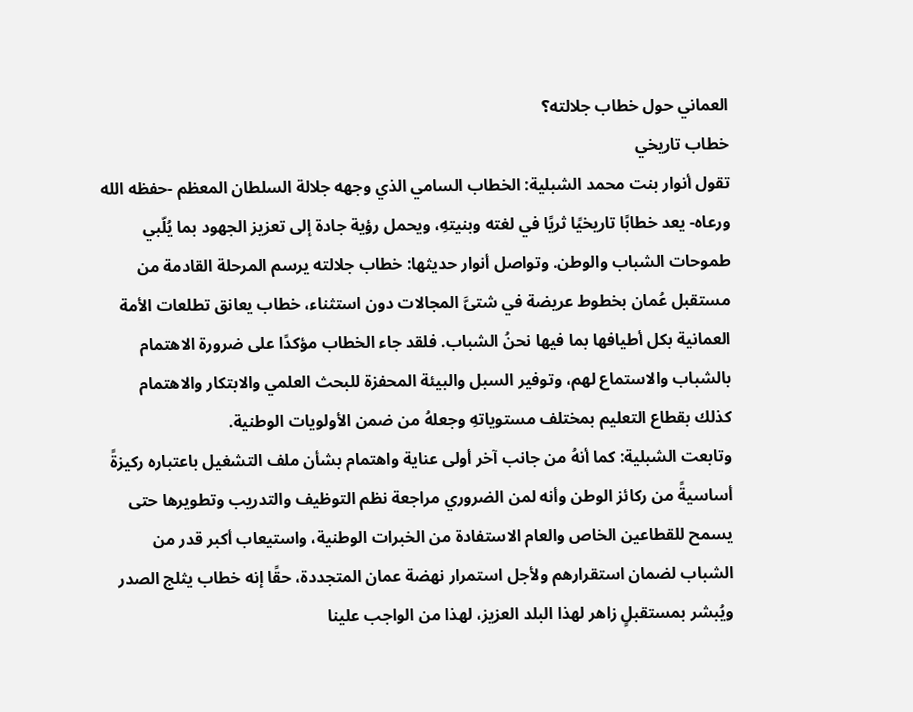العماني حول خطاب جلالته؟
خطاب تاريخي
تقول أنوار بنت محمد الشبلية: الخطاب السامي الذي وجهه جلالة السلطان المعظم -حفظه الله ورعاه- يعد خطابًا تاريخيًا ثريًا في لغته وبنيتهِ، ويحمل رؤية جادة إلى تعزيز الجهود بما يُلّبي طموحات الشباب والوطن. وتواصل أنوار حديثها: خطاب جلالته يرسم المرحلة القادمة من مستقبل عُمان بخطوط عريضة في شتىَّ المجالات دون استثناء، خطاب يعانق تطلعات الأمة العمانية بكل أطيافها بما فيها نحنُ الشباب. فلقد جاء الخطاب مؤكدًا على ضرورة الاهتمام بالشباب والاستماع لهم، وتوفير السبل والبيئة المحفزة للبحث العلمي والابتكار والاهتمام كذلك بقطاع التعليم بمختلف مستوياتهِ وجعلهُ من ضمن الأولويات الوطنية.
وتابعت الشبلية: كما أنهُ من جانب آخر أولى عناية واهتمام بشأن ملف التشغيل باعتباره ركيزةً أساسيةً من ركائز الوطن وأنه لمن الضروري مراجعة نظم التوظيف والتدريب وتطويرها حتى يسمح للقطاعين الخاص والعام الاستفادة من الخبرات الوطنية، واستيعاب أكبر قدر من الشباب لضمان استقرارهم ولأجل استمرار نهضة عمان المتجددة، حقًا إنه خطاب يثلج الصدر ويُبشر بمستقبلٍ زاهر لهذا البلد العزيز، لهذا من الواجب علينا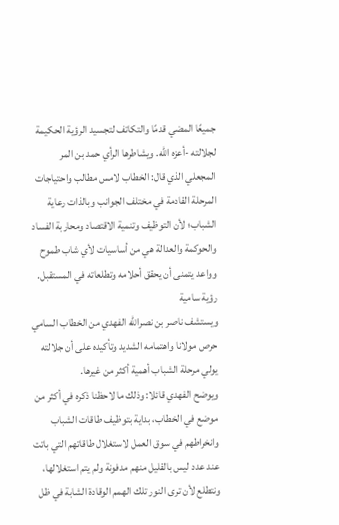جميعًا المضي قدمًا والتكاتف لتجسيد الرؤية الحكيمة لجلالته -أعزه الله. ويشاطرها الرأي حمد بن المر المجعلي الذي قال: الخطاب لامس مطالب واحتياجات المرحلة القادمة في مختلف الجوانب وبالذات رعاية الشباب؛ لأن التوظيف وتنمية الاقتصاد ومحاربة الفساد والحوكمة والعدالة هي من أساسيات لأي شاب طموح وواعد يتمنى أن يحقق أحلامه وتطلعاته في المستقبل.
رؤية سامية
ويستشف ناصر بن نصرالله الفهدي من الخطاب السامي حرص مولانا واهتمامه الشديد وتأكيده على أن جلالته يولي مرحلة الشباب أهمية أكثر من غيرها.
ويوضح الفهدي قائلا: وذلك ما لاحظنا ذكره في أكثر من موضع في الخطاب، بداية بتوظيف طاقات الشباب وانخراطهم في سوق العمل لاستغلال طاقاتهم التي باتت عند عدد ليس بالقليل منهم مدفونة ولم يتم استغلالها، ونتطلع لأن ترى النور تلك الهمم الوقادة الشابة في ظل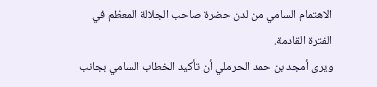الاهتمام السامي من لدن حضرة صاحب الجلالة المعظم في الفترة القادمة.
ويرى أمجد بن حمد الحرملي أن تأكيد الخطاب السامي بجانب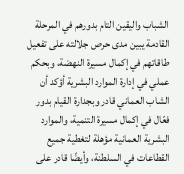الشباب واليقين التام بدورهم في المرحلة القادمة يبين مدى حرص جلالته على تفعيل طاقاتهم في إكمال مسيرة النهضة، وبحكم عملي في إدارة الموارد البشرية أؤكد أن الشاب العماني قادر وبجدارة القيام بدور فعّال في إكمال مسيرة التنمية، والموارد البشرية العمانية مؤهلة لتغطية جميع القطاعات في السلطنة، وأيضًا قادر على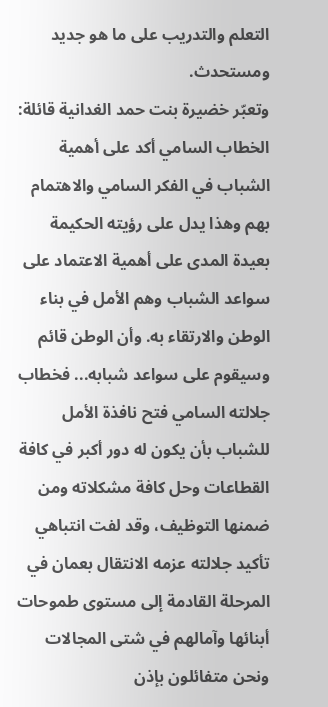التعلم والتدريب على ما هو جديد ومستحدث.
وتعبّر خضيرة بنت حمد الغدانية قائلة: الخطاب السامي أكد على أهمية الشباب في الفكر السامي والاهتمام بهم وهذا يدل على رؤيته الحكيمة بعيدة المدى على أهمية الاعتماد على سواعد الشباب وهم الأمل في بناء الوطن والارتقاء به. وأن الوطن قائم وسيقوم على سواعد شبابه... فخطاب جلالته السامي فتح نافذة الأمل للشباب بأن يكون له دور أكبر في كافة القطاعات وحل كافة مشكلاته ومن ضمنها التوظيف، وقد لفت انتباهي تأكيد جلالته عزمه الانتقال بعمان في المرحلة القادمة إلى مستوى طموحات أبنائها وآمالهم في شتى المجالات ونحن متفائلون بإذن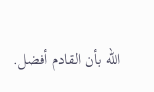الله بأن القادم أفضل.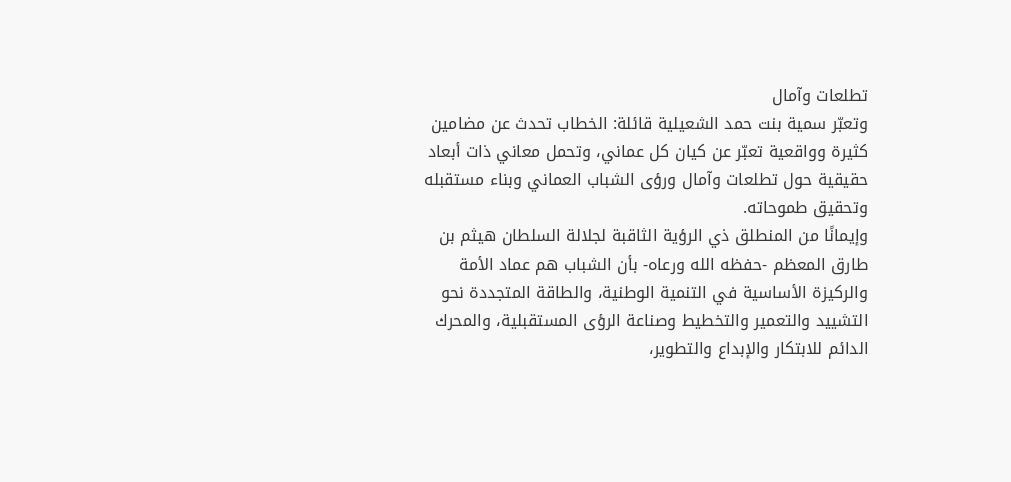تطلعات وآمال
وتعبّر سمية بنت حمد الشعيلية قائلة: الخطاب تحدث عن مضامين كثيرة وواقعية تعبّر عن كيان كل عماني، وتحمل معاني ذات أبعاد حقيقية حول تطلعات وآمال ورؤى الشباب العماني وبناء مستقبله وتحقيق طموحاته.
وإيمانًا من المنطلق ذي الرؤية الثاقبة لجلالة السلطان هيثم بن طارق المعظم -حفظه الله ورعاه- بأن الشباب هم عماد الأمة والركيزة الأساسية في التنمية الوطنية، والطاقة المتجددة نحو التشييد والتعمير والتخطيط وصناعة الرؤى المستقبلية، والمحرك الدائم للابتكار والإبداع والتطوير،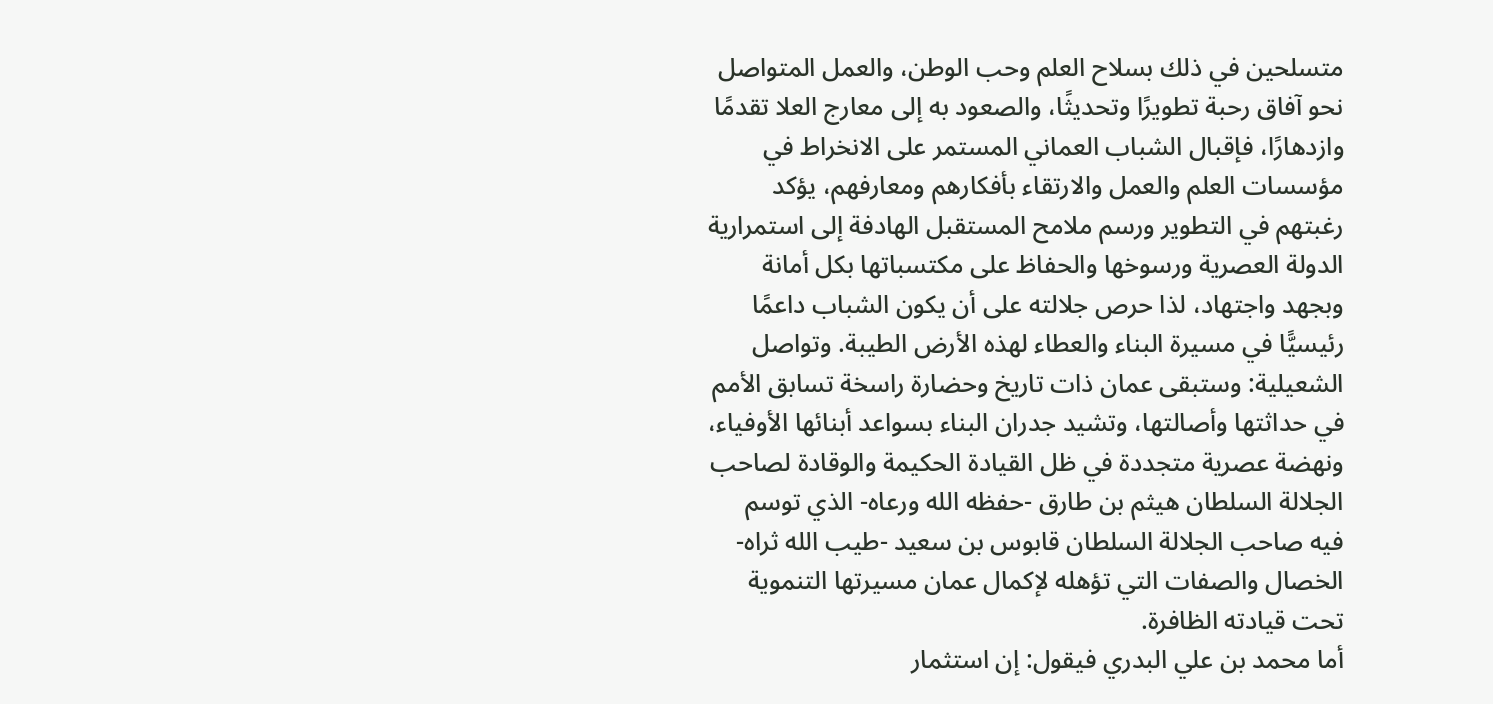متسلحين في ذلك بسلاح العلم وحب الوطن، والعمل المتواصل نحو آفاق رحبة تطويرًا وتحديثًا، والصعود به إلى معارج العلا تقدمًا وازدهارًا، فإقبال الشباب العماني المستمر على الانخراط في مؤسسات العلم والعمل والارتقاء بأفكارهم ومعارفهم، يؤكد رغبتهم في التطوير ورسم ملامح المستقبل الهادفة إلى استمرارية الدولة العصرية ورسوخها والحفاظ على مكتسباتها بكل أمانة وبجهد واجتهاد، لذا حرص جلالته على أن يكون الشباب داعمًا رئيسيًّا في مسيرة البناء والعطاء لهذه الأرض الطيبة. وتواصل الشعيلية: وستبقى عمان ذات تاريخ وحضارة راسخة تسابق الأمم في حداثتها وأصالتها، وتشيد جدران البناء بسواعد أبنائها الأوفياء، ونهضة عصرية متجددة في ظل القيادة الحكيمة والوقادة لصاحب الجلالة السلطان هيثم بن طارق -حفظه الله ورعاه- الذي توسم فيه صاحب الجلالة السلطان قابوس بن سعيد -طيب الله ثراه- الخصال والصفات التي تؤهله لإكمال عمان مسيرتها التنموية تحت قيادته الظافرة.
أما محمد بن علي البدري فيقول: إن استثمار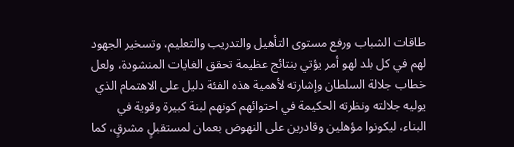طاقات الشباب ورفع مستوى التأهيل والتدريب والتعليم، وتسخير الجهود لهم في كل بلد لهو أمر يؤتي بنتائج عظيمة تحقق الغايات المنشودة، ولعل خطاب جلالة السلطان وإشارته لأهمية هذه الفئة دليل على الاهتمام الذي يوليه جلالته ونظرته الحكيمة في احتوائهم كونهم لبنة كبيرة وقوية في البناء، ليكونوا مؤهلين وقادرين على النهوض بعمان لمستقبلٍ مشرقٍ، كما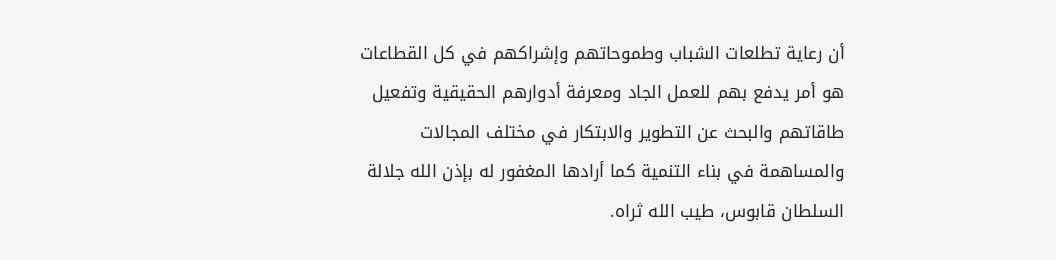أن رعاية تطلعات الشباب وطموحاتهم وإشراكهم في كل القطاعات هو أمر يدفع بهم للعمل الجاد ومعرفة أدوارهم الحقيقية وتفعيل طاقاتهم والبحث عن التطوير والابتكار في مختلف المجالات والمساهمة في بناء التنمية كما أرادها المغفور له بإذن الله جلالة السلطان قابوس، طيب الله ثراه.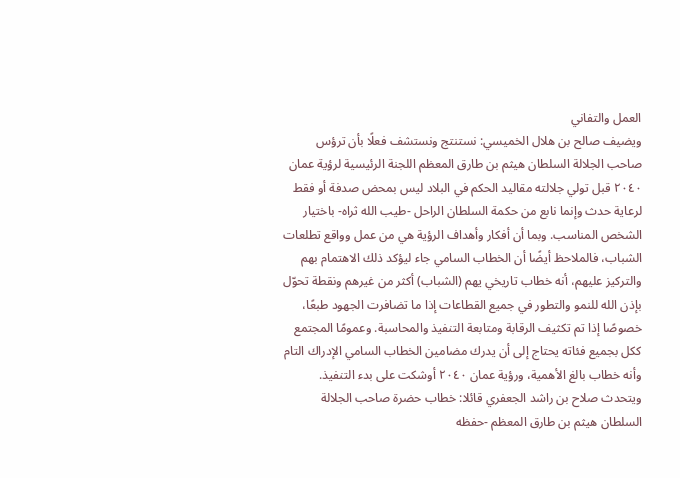العمل والتفاني
ويضيف صالح بن هلال الخميسي: نستنتج ونستشف فعلًا بأن ترؤس صاحب الجلالة السلطان هيثم بن طارق المعظم اللجنة الرئيسية لرؤية عمان ٢٠٤٠ قبل تولي جلالته مقاليد الحكم في البلاد ليس بمحض صدفة أو فقط لرعاية حدث وإنما نابع من حكمة السلطان الراحل -طيب الله ثراه- باختيار الشخص المناسب. وبما أن أفكار وأهداف الرؤية هي من عمل وواقع تطلعات الشباب، فالملاحظ أيضًا أن الخطاب السامي جاء ليؤكد ذلك الاهتمام بهم والتركيز عليهم، أنه خطاب تاريخي يهم (الشباب) أكثر من غيرهم ونقطة تحوّل بإذن الله للنمو والتطور في جميع القطاعات إذا ما تضافرت الجهود طبعًا، خصوصًا إذا تم تكثيف الرقابة ومتابعة التنفيذ والمحاسبة. وعمومًا المجتمع ككل بجميع فئاته يحتاج إلى أن يدرك مضامين الخطاب السامي الإدراك التام وأنه خطاب بالغ الأهمية، ورؤية عمان ٢٠٤٠ أوشكت على بدء التنفيذ. ويتحدث صلاح بن راشد الجعفري قائلا: خطاب حضرة صاحب الجلالة السلطان هيثم بن طارق المعظم -حفظه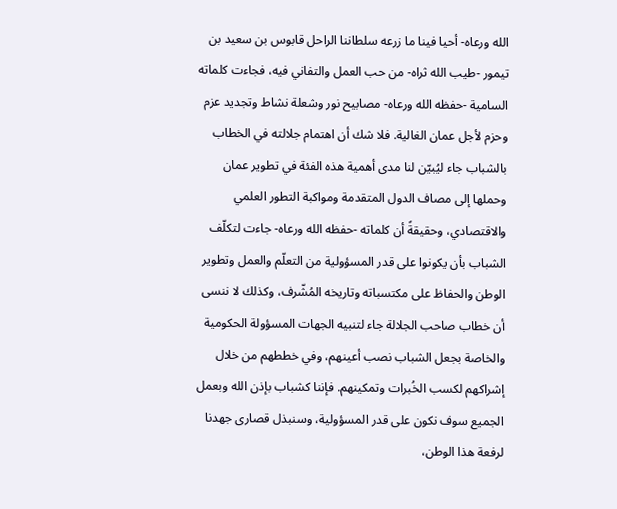الله ورعاه- أحيا فينا ما زرعه سلطاننا الراحل قابوس بن سعيد بن تيمور -طيب الله ثراه- من حب العمل والتفاني فيه، فجاءت كلماته السامية -حفظه الله ورعاه- مصابيح نور وشعلة نشاط وتجديد عزم وحزم لأجل عمان الغالية. فلا شك أن اهتمام جلالته في الخطاب بالشباب جاء ليُبيّن لنا مدى أهمية هذه الفئة في تطوير عمان وحملها إلى مصاف الدول المتقدمة ومواكبة التطور العلمي والاقتصادي، وحقيقةً أن كلماته -حفظه الله ورعاه- جاءت لتكلّف الشباب بأن يكونوا على قدر المسؤولية من التعلّم والعمل وتطوير الوطن والحفاظ على مكتسباته وتاريخه المُشّرف، وكذلك لا ننسى أن خطاب صاحب الجلالة جاء لتنبيه الجهات المسؤولة الحكومية والخاصة بجعل الشباب نصب أعينهم، وفي خططهم من خلال إشراكهم لكسب الخُبرات وتمكينهم. فإننا كشباب بإذن الله وبعمل الجميع سوف نكون على قدر المسؤولية، وسنبذل قصارى جهدنا لرفعة هذا الوطن،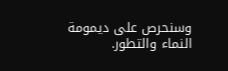وسنحرص على ديمومة النماء والتطور.